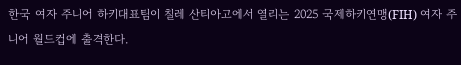한국 여자 주니어 하키대표팀이 칠레 산티아고에서 열리는 2025 국제하키연맹(FIH) 여자 주니어 월드컵에 출격한다.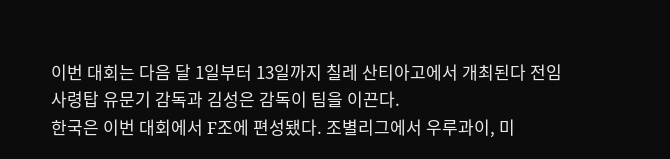이번 대회는 다음 달 1일부터 13일까지 칠레 산티아고에서 개최된다 전임 사령탑 유문기 감독과 김성은 감독이 팀을 이끈다.
한국은 이번 대회에서 F조에 편성됐다. 조별리그에서 우루과이, 미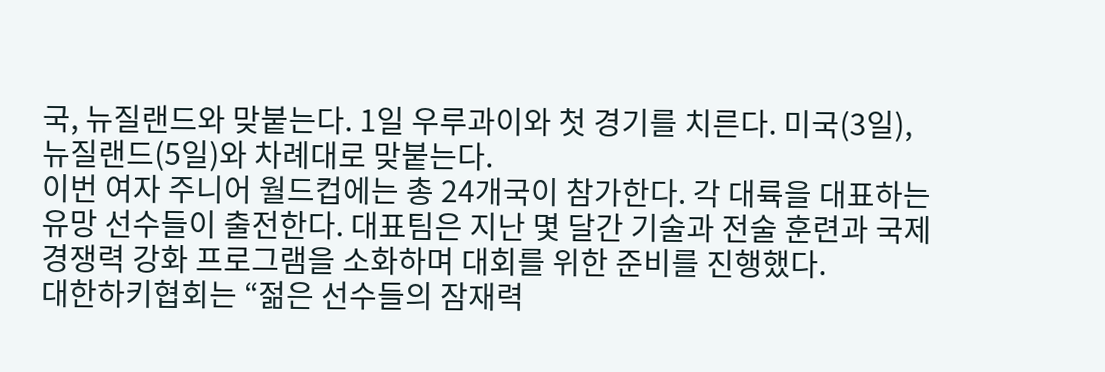국, 뉴질랜드와 맞붙는다. 1일 우루과이와 첫 경기를 치른다. 미국(3일), 뉴질랜드(5일)와 차례대로 맞붙는다.
이번 여자 주니어 월드컵에는 총 24개국이 참가한다. 각 대륙을 대표하는 유망 선수들이 출전한다. 대표팀은 지난 몇 달간 기술과 전술 훈련과 국제 경쟁력 강화 프로그램을 소화하며 대회를 위한 준비를 진행했다.
대한하키협회는 “젊은 선수들의 잠재력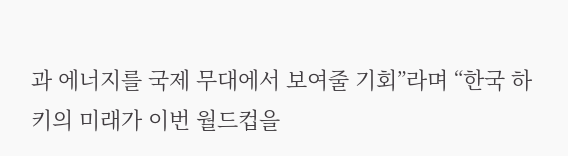과 에너지를 국제 무대에서 보여줄 기회”라며 “한국 하키의 미래가 이번 월드컵을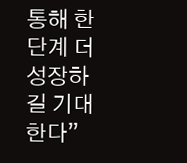통해 한 단계 더 성장하길 기대한다”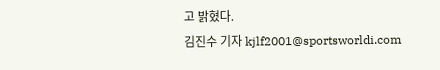고 밝혔다.
김진수 기자 kjlf2001@sportsworldi.com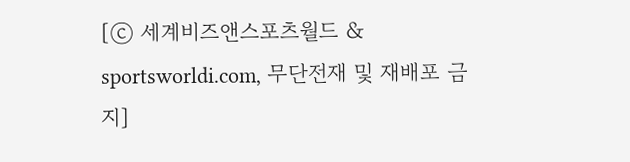[ⓒ 세계비즈앤스포츠월드 & sportsworldi.com, 무단전재 및 재배포 금지]